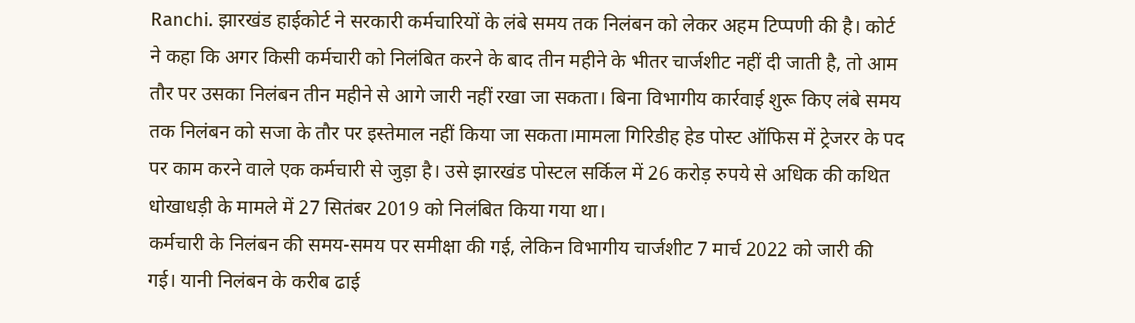Ranchi. झारखंड हाईकोर्ट ने सरकारी कर्मचारियों के लंबे समय तक निलंबन को लेकर अहम टिप्पणी की है। कोर्ट ने कहा कि अगर किसी कर्मचारी को निलंबित करने के बाद तीन महीने के भीतर चार्जशीट नहीं दी जाती है, तो आम तौर पर उसका निलंबन तीन महीने से आगे जारी नहीं रखा जा सकता। बिना विभागीय कार्रवाई शुरू किए लंबे समय तक निलंबन को सजा के तौर पर इस्तेमाल नहीं किया जा सकता।मामला गिरिडीह हेड पोस्ट ऑफिस में ट्रेजरर के पद पर काम करने वाले एक कर्मचारी से जुड़ा है। उसे झारखंड पोस्टल सर्किल में 26 करोड़ रुपये से अधिक की कथित धोखाधड़ी के मामले में 27 सितंबर 2019 को निलंबित किया गया था।
कर्मचारी के निलंबन की समय-समय पर समीक्षा की गई, लेकिन विभागीय चार्जशीट 7 मार्च 2022 को जारी की गई। यानी निलंबन के करीब ढाई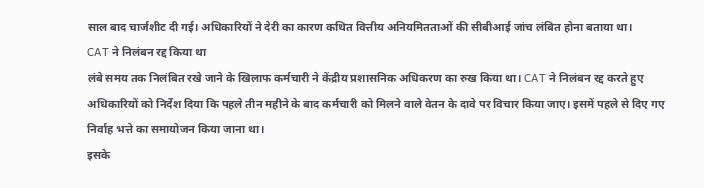साल बाद चार्जशीट दी गई। अधिकारियों ने देरी का कारण कथित वित्तीय अनियमितताओं की सीबीआई जांच लंबित होना बताया था।
CAT ने निलंबन रद्द किया था
लंबे समय तक निलंबित रखे जाने के खिलाफ कर्मचारी ने केंद्रीय प्रशासनिक अधिकरण का रुख किया था। CAT ने निलंबन रद्द करते हुए अधिकारियों को निर्देश दिया कि पहले तीन महीने के बाद कर्मचारी को मिलने वाले वेतन के दावे पर विचार किया जाए। इसमें पहले से दिए गए निर्वाह भत्ते का समायोजन किया जाना था।
इसके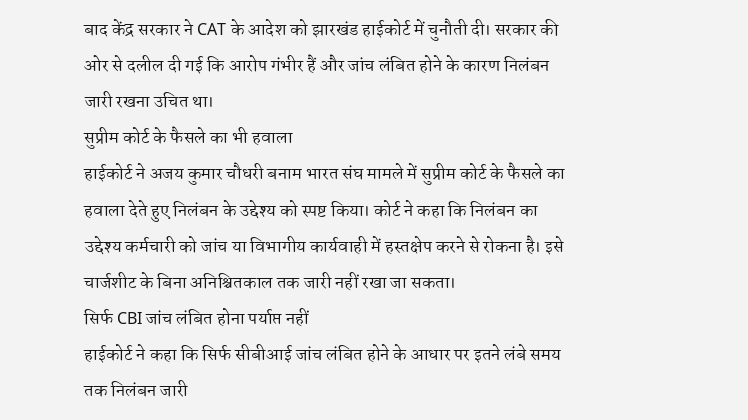बाद केंद्र सरकार ने CAT के आदेश को झारखंड हाईकोर्ट में चुनौती दी। सरकार की ओर से दलील दी गई कि आरोप गंभीर हैं और जांच लंबित होने के कारण निलंबन जारी रखना उचित था।
सुप्रीम कोर्ट के फैसले का भी हवाला
हाईकोर्ट ने अजय कुमार चौधरी बनाम भारत संघ मामले में सुप्रीम कोर्ट के फैसले का हवाला देते हुए निलंबन के उद्देश्य को स्पष्ट किया। कोर्ट ने कहा कि निलंबन का उद्देश्य कर्मचारी को जांच या विभागीय कार्यवाही में हस्तक्षेप करने से रोकना है। इसे चार्जशीट के बिना अनिश्चितकाल तक जारी नहीं रखा जा सकता।
सिर्फ CBI जांच लंबित होना पर्याप्त नहीं
हाईकोर्ट ने कहा कि सिर्फ सीबीआई जांच लंबित होने के आधार पर इतने लंबे समय तक निलंबन जारी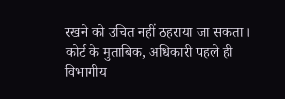रखने को उचित नहीं ठहराया जा सकता। कोर्ट के मुताबिक, अधिकारी पहले ही विभागीय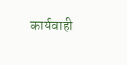कार्यवाही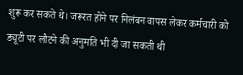शुरू कर सकते थे। जरूरत होने पर निलंबन वापस लेकर कर्मचारी को ड्यूटी पर लौटने की अनुमति भी दी जा सकती थी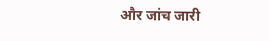और जांच जारी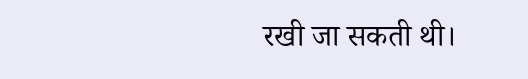रखी जा सकती थी।